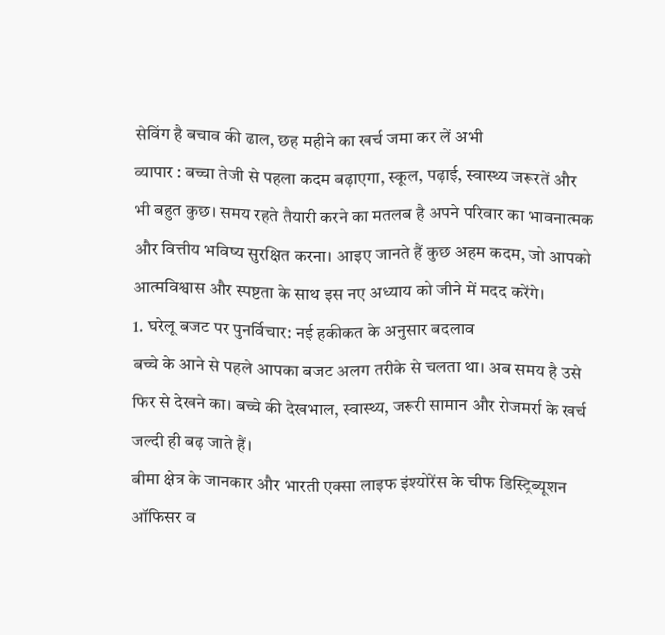सेविंग है बचाव की ढाल, छह महीने का खर्च जमा कर लें अभी
व्यापार : बच्चा तेजी से पहला कदम बढ़ाएगा, स्कूल, पढ़ाई, स्वास्थ्य जरूरतें और भी बहुत कुछ। समय रहते तैयारी करने का मतलब है अपने परिवार का भावनात्मक और वित्तीय भविष्य सुरक्षित करना। आइए जानते हैं कुछ अहम कदम, जो आपको आत्मविश्वास और स्पष्टता के साथ इस नए अध्याय को जीने में मदद करेंगे।
1. घरेलू बजट पर पुनर्विचार: नई हकीकत के अनुसार बदलाव
बच्चे के आने से पहले आपका बजट अलग तरीके से चलता था। अब समय है उसे फिर से देखने का। बच्चे की देखभाल, स्वास्थ्य, जरूरी सामान और रोजमर्रा के खर्च जल्दी ही बढ़ जाते हैं।
बीमा क्षेत्र के जानकार और भारती एक्सा लाइफ इंश्योरेंस के चीफ डिस्ट्रिब्यूशन ऑफिसर व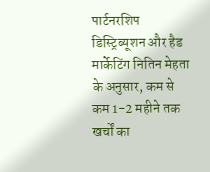पार्टनरशिप डिस्ट्रिब्यूशन और हैड मार्केटिंग नितिन मेहता के अनुसार, कम से कम 1-2 महीने तक खर्चों का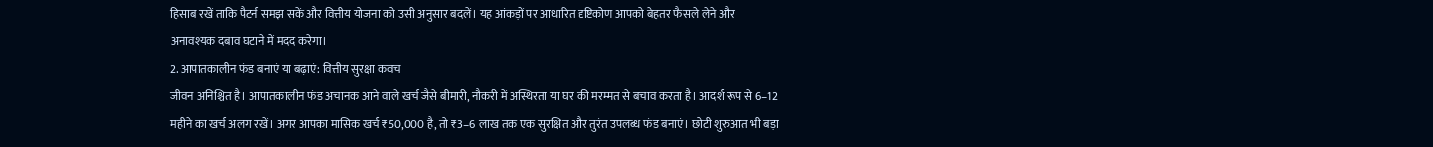हिसाब रखें ताकि पैटर्न समझ सकें और वित्तीय योजना को उसी अनुसार बदलें। यह आंकड़ों पर आधारित दृष्टिकोण आपको बेहतर फैसले लेने और अनावश्यक दबाव घटाने में मदद करेगा।
2. आपातकालीन फंड बनाएं या बढ़ाएं: वित्तीय सुरक्षा कवच
जीवन अनिश्चित है। आपातकालीन फंड अचानक आने वाले खर्च जैसे बीमारी, नौकरी में अस्थिरता या घर की मरम्मत से बचाव करता है। आदर्श रूप से 6–12 महीने का खर्च अलग रखें। अगर आपका मासिक खर्च ₹50,000 है, तो ₹3–6 लाख तक एक सुरक्षित और तुरंत उपलब्ध फंड बनाएं। छोटी शुरुआत भी बड़ा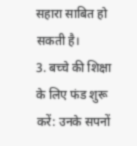सहारा साबित हो सकती है।
3. बच्चे की शिक्षा के लिए फंड शुरू करें: उनके सपनों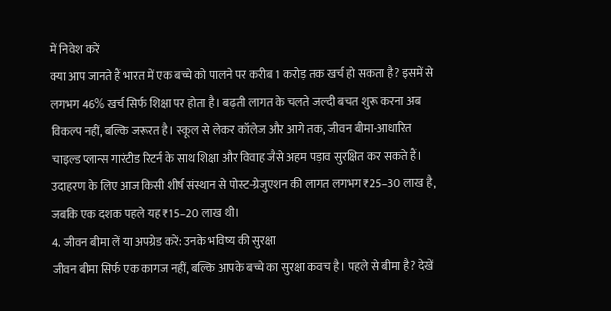में निवेश करें
क्या आप जानते हैं भारत में एक बच्चे को पालने पर करीब 1 करोड़ तक खर्च हो सकता है? इसमें से लगभग 46% खर्च सिर्फ शिक्षा पर होता है। बढ़ती लागत के चलते जल्दी बचत शुरू करना अब विकल्प नहीं, बल्कि जरूरत है। स्कूल से लेकर कॉलेज और आगे तक, जीवन बीमा-आधारित चाइल्ड प्लान्स गारंटीड रिटर्न के साथ शिक्षा और विवाह जैसे अहम पड़ाव सुरक्षित कर सकते हैं। उदाहरण के लिए आज किसी शीर्ष संस्थान से पोस्ट-ग्रेजुएशन की लागत लगभग ₹25–30 लाख है, जबकि एक दशक पहले यह ₹15–20 लाख थी।
4. जीवन बीमा लें या अपग्रेड करें: उनके भविष्य की सुरक्षा
जीवन बीमा सिर्फ एक कागज नहीं, बल्कि आपके बच्चे का सुरक्षा कवच है। पहले से बीमा है? देखें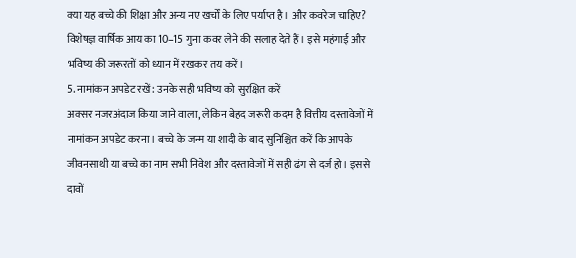क्या यह बच्चे की शिक्षा और अन्य नए खर्चों के लिए पर्याप्त है। और कवरेज चाहिए? विशेषज्ञ वार्षिक आय का 10–15 गुना कवर लेने की सलाह देते हैं। इसे महंगाई और भविष्य की जरूरतों को ध्यान में रखकर तय करें।
5. नामांकन अपडेट रखें: उनके सही भविष्य को सुरक्षित करें
अक्सर नजरअंदाज किया जाने वाला, लेकिन बेहद जरूरी कदम है वित्तीय दस्तावेजों में नामांकन अपडेट करना। बच्चे के जन्म या शादी के बाद सुनिश्चित करें कि आपके जीवनसाथी या बच्चे का नाम सभी निवेश और दस्तावेजों में सही ढंग से दर्ज हो। इससे दावों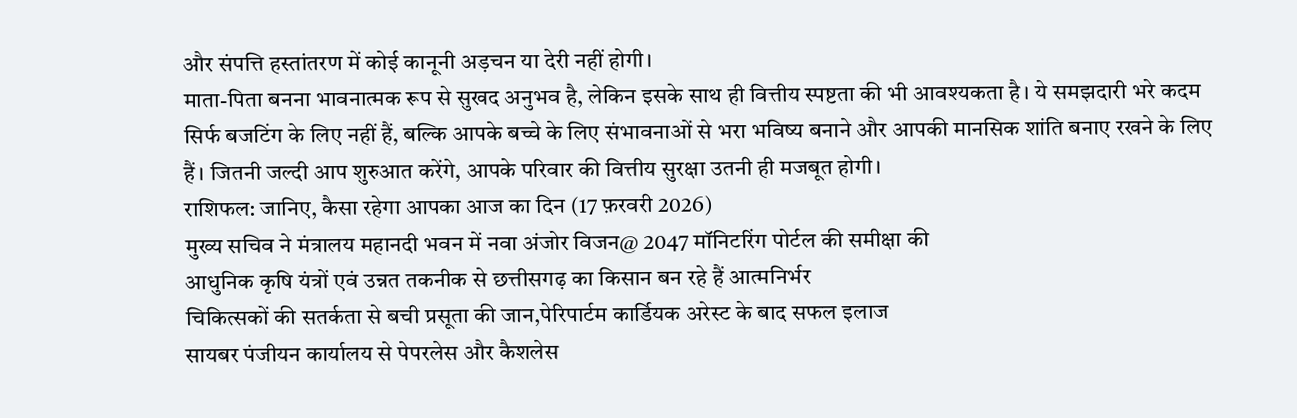और संपत्ति हस्तांतरण में कोई कानूनी अड़चन या देरी नहीं होगी।
माता-पिता बनना भावनात्मक रूप से सुखद अनुभव है, लेकिन इसके साथ ही वित्तीय स्पष्टता की भी आवश्यकता है। ये समझदारी भरे कदम सिर्फ बजटिंग के लिए नहीं हैं, बल्कि आपके बच्चे के लिए संभावनाओं से भरा भविष्य बनाने और आपकी मानसिक शांति बनाए रखने के लिए हैं। जितनी जल्दी आप शुरुआत करेंगे, आपके परिवार की वित्तीय सुरक्षा उतनी ही मजबूत होगी।
राशिफल: जानिए, कैसा रहेगा आपका आज का दिन (17 फ़रवरी 2026)
मुख्य सचिव ने मंत्रालय महानदी भवन में नवा अंजोर विजन@ 2047 मॉनिटरिंग पोर्टल की समीक्षा की
आधुनिक कृषि यंत्रों एवं उन्नत तकनीक से छत्तीसगढ़ का किसान बन रहे हैं आत्मनिर्भर
चिकित्सकों की सतर्कता से बची प्रसूता की जान,पेरिपार्टम कार्डियक अरेस्ट के बाद सफल इलाज
सायबर पंजीयन कार्यालय से पेपरलेस और कैशलेस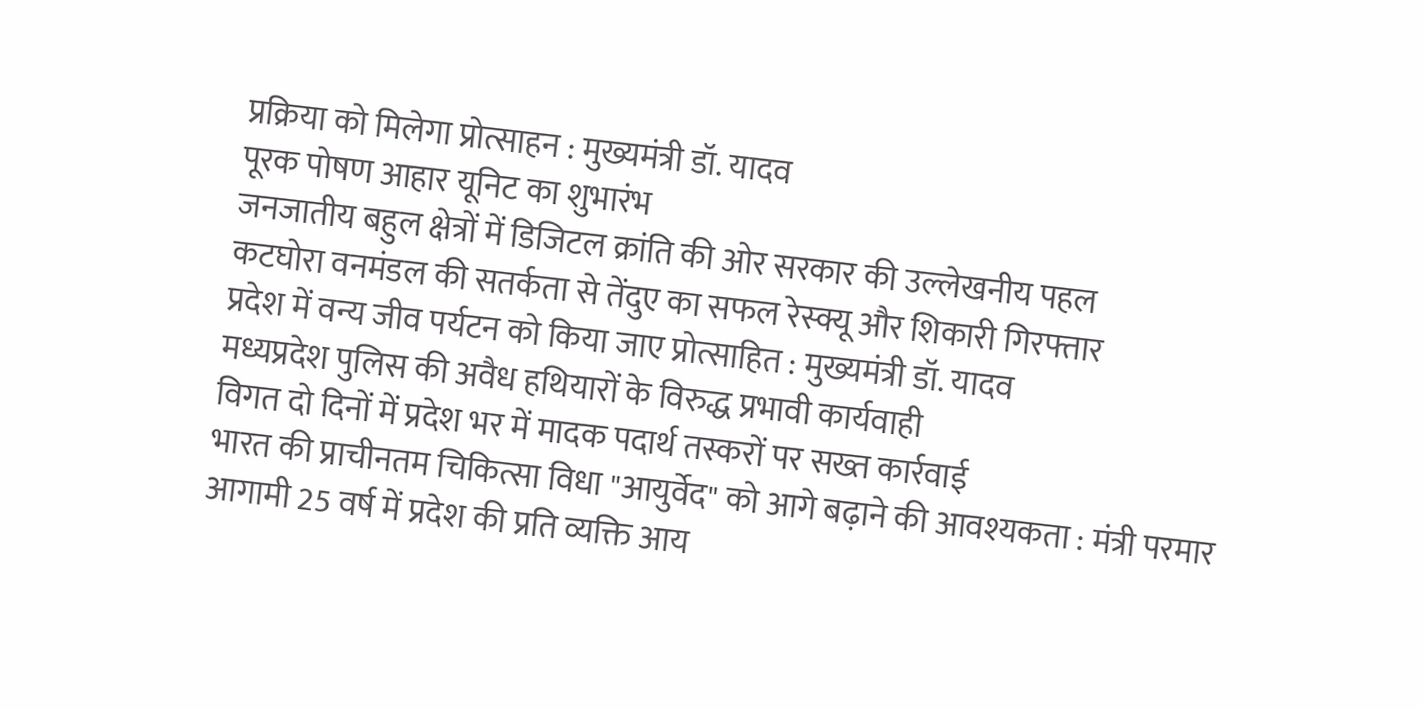प्रक्रिया को मिलेगा प्रोत्साहन : मुख्यमंत्री डॉ. यादव
पूरक पोषण आहार यूनिट का शुभारंभ
जनजातीय बहुल क्षेत्रों में डिजिटल क्रांति की ओर सरकार की उल्लेखनीय पहल
कटघोरा वनमंडल की सतर्कता से तेंदुए का सफल रेस्क्यू और शिकारी गिरफ्तार
प्रदेश में वन्य जीव पर्यटन को किया जाए प्रोत्साहित : मुख्यमंत्री डॉ. यादव
मध्यप्रदेश पुलिस की अवैध हथियारों के विरुद्ध प्रभावी कार्यवाही
विगत दो दिनों में प्रदेश भर में मादक पदार्थ तस्करों पर सख्त कार्रवाई
भारत की प्राचीनतम चिकित्सा विधा "आयुर्वेद" को आगे बढ़ाने की आवश्यकता : मंत्री परमार
आगामी 25 वर्ष में प्रदेश की प्रति व्यक्ति आय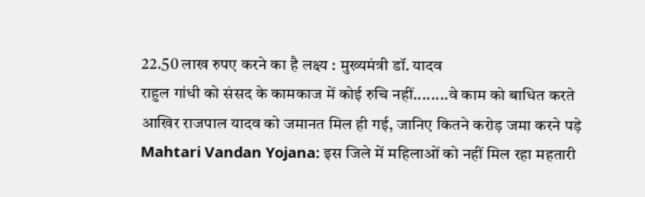22.50 लाख रुपए करने का है लक्ष्य : मुख्यमंत्री डॉ. यादव
राहुल गांधी को संसद के कामकाज में कोई रुचि नहीं........वे काम को बाधित करते
आखिर राजपाल यादव को जमानत मिल ही गई, जानिए कितने करोड़ जमा करने पड़े
Mahtari Vandan Yojana: इस जिले में महिलाओं को नहीं मिल रहा महतारी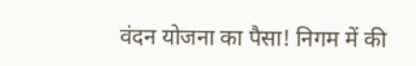वंदन योजना का पैसा! निगम में की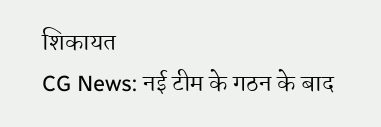शिकायत
CG News: नई टीम के गठन के बाद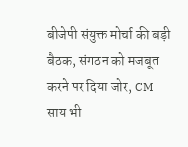बीजेपी संयुक्त मोर्चा की बड़ी बैठक, संगठन को मजबूत करने पर दिया जोर, CM साय भी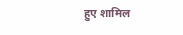हुए शामिल